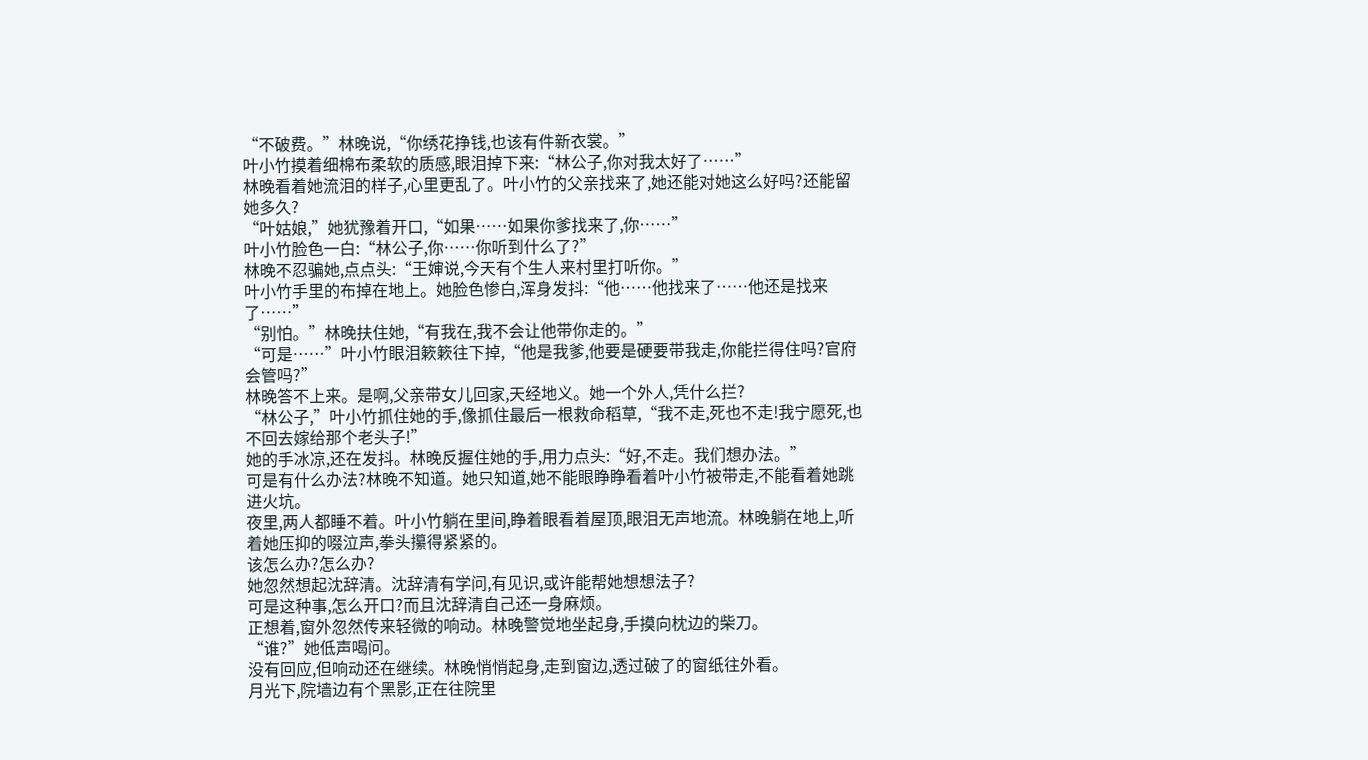“不破费。”林晚说,“你绣花挣钱,也该有件新衣裳。”
叶小竹摸着细棉布柔软的质感,眼泪掉下来:“林公子,你对我太好了……”
林晚看着她流泪的样子,心里更乱了。叶小竹的父亲找来了,她还能对她这么好吗?还能留她多久?
“叶姑娘,”她犹豫着开口,“如果……如果你爹找来了,你……”
叶小竹脸色一白:“林公子,你……你听到什么了?”
林晚不忍骗她,点点头:“王婶说,今天有个生人来村里打听你。”
叶小竹手里的布掉在地上。她脸色惨白,浑身发抖:“他……他找来了……他还是找来了……”
“别怕。”林晚扶住她,“有我在,我不会让他带你走的。”
“可是……”叶小竹眼泪簌簌往下掉,“他是我爹,他要是硬要带我走,你能拦得住吗?官府会管吗?”
林晚答不上来。是啊,父亲带女儿回家,天经地义。她一个外人,凭什么拦?
“林公子,”叶小竹抓住她的手,像抓住最后一根救命稻草,“我不走,死也不走!我宁愿死,也不回去嫁给那个老头子!”
她的手冰凉,还在发抖。林晚反握住她的手,用力点头:“好,不走。我们想办法。”
可是有什么办法?林晚不知道。她只知道,她不能眼睁睁看着叶小竹被带走,不能看着她跳进火坑。
夜里,两人都睡不着。叶小竹躺在里间,睁着眼看着屋顶,眼泪无声地流。林晚躺在地上,听着她压抑的啜泣声,拳头攥得紧紧的。
该怎么办?怎么办?
她忽然想起沈辞清。沈辞清有学问,有见识,或许能帮她想想法子?
可是这种事,怎么开口?而且沈辞清自己还一身麻烦。
正想着,窗外忽然传来轻微的响动。林晚警觉地坐起身,手摸向枕边的柴刀。
“谁?”她低声喝问。
没有回应,但响动还在继续。林晚悄悄起身,走到窗边,透过破了的窗纸往外看。
月光下,院墙边有个黑影,正在往院里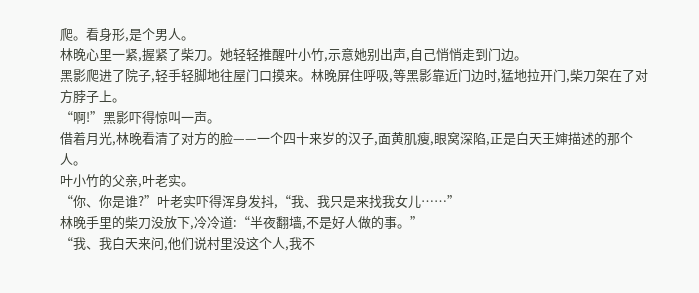爬。看身形,是个男人。
林晚心里一紧,握紧了柴刀。她轻轻推醒叶小竹,示意她别出声,自己悄悄走到门边。
黑影爬进了院子,轻手轻脚地往屋门口摸来。林晚屏住呼吸,等黑影靠近门边时,猛地拉开门,柴刀架在了对方脖子上。
“啊!”黑影吓得惊叫一声。
借着月光,林晚看清了对方的脸——一个四十来岁的汉子,面黄肌瘦,眼窝深陷,正是白天王婶描述的那个人。
叶小竹的父亲,叶老实。
“你、你是谁?”叶老实吓得浑身发抖,“我、我只是来找我女儿……”
林晚手里的柴刀没放下,冷冷道:“半夜翻墙,不是好人做的事。”
“我、我白天来问,他们说村里没这个人,我不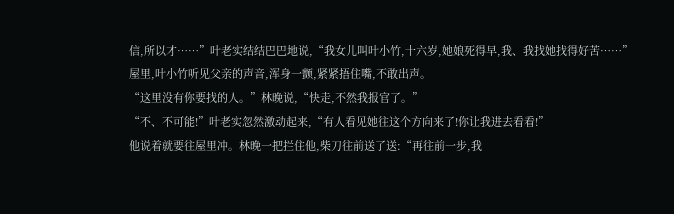信,所以才……”叶老实结结巴巴地说,“我女儿叫叶小竹,十六岁,她娘死得早,我、我找她找得好苦……”
屋里,叶小竹听见父亲的声音,浑身一颤,紧紧捂住嘴,不敢出声。
“这里没有你要找的人。”林晚说,“快走,不然我报官了。”
“不、不可能!”叶老实忽然激动起来,“有人看见她往这个方向来了!你让我进去看看!”
他说着就要往屋里冲。林晚一把拦住他,柴刀往前送了送:“再往前一步,我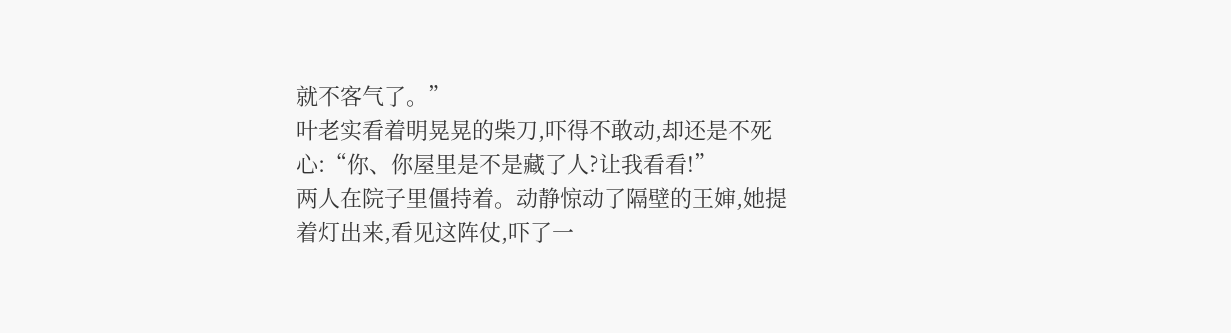就不客气了。”
叶老实看着明晃晃的柴刀,吓得不敢动,却还是不死心:“你、你屋里是不是藏了人?让我看看!”
两人在院子里僵持着。动静惊动了隔壁的王婶,她提着灯出来,看见这阵仗,吓了一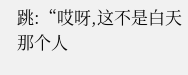跳:“哎呀,这不是白天那个人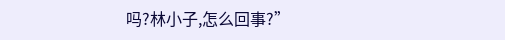吗?林小子,怎么回事?”